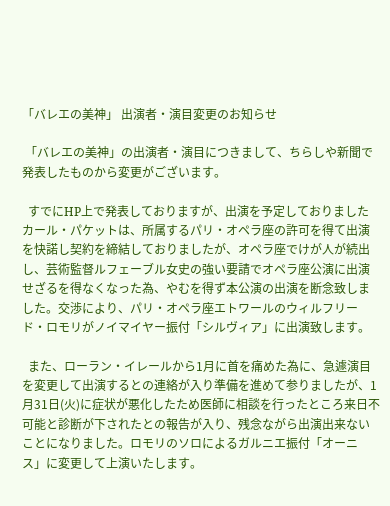「バレエの美神」 出演者・演目変更のお知らせ

 「バレエの美神」の出演者・演目につきまして、ちらしや新聞で発表したものから変更がございます。

  すでにHP上で発表しておりますが、出演を予定しておりましたカール・パケットは、所属するパリ・オペラ座の許可を得て出演を快諾し契約を締結しておりましたが、オペラ座でけが人が続出し、芸術監督ルフェーブル女史の強い要請でオペラ座公演に出演せざるを得なくなった為、やむを得ず本公演の出演を断念致しました。交渉により、パリ・オペラ座エトワールのウィルフリード・ロモリがノイマイヤー振付「シルヴィア」に出演致します。

  また、ローラン・イレールから1月に首を痛めた為に、急遽演目を変更して出演するとの連絡が入り準備を進めて参りましたが、1月31日(火)に症状が悪化したため医師に相談を行ったところ来日不可能と診断が下されたとの報告が入り、残念ながら出演出来ないことになりました。ロモリのソロによるガルニエ振付「オーニス」に変更して上演いたします。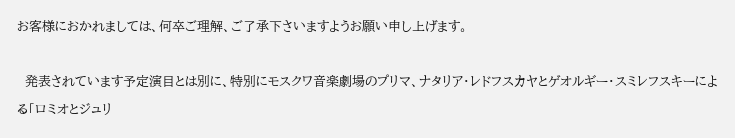お客様におかれましては、何卒ご理解、ご了承下さいますようお願い申し上げます。

  発表されています予定演目とは別に、特別にモスクワ音楽劇場のプリマ、ナタリア・レドフスカヤとゲオルギー・スミレフスキーによる「ロミオとジュリ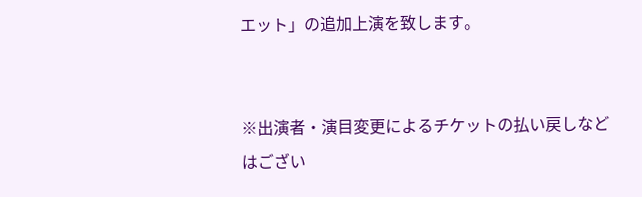エット」の追加上演を致します。


※出演者・演目変更によるチケットの払い戻しなどはござい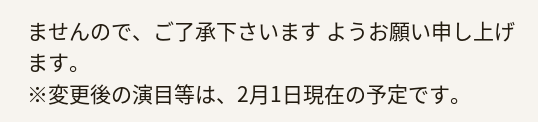ませんので、ご了承下さいます ようお願い申し上げます。
※変更後の演目等は、2月1日現在の予定です。